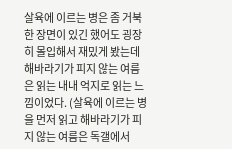살육에 이르는 병은 좀 거북한 장면이 있긴 했어도 굉장히 몰입해서 재밌게 봤는데 해바라기가 피지 않는 여름은 읽는 내내 억지로 읽는 느낌이었다. (살육에 이르는 병을 먼저 읽고 해바라기가 피지 않는 여름은 독갤에서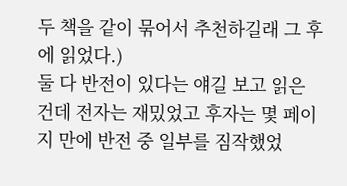두 책을 같이 묶어서 추천하길래 그 후에 읽었다.)
둘 다 반전이 있다는 얘길 보고 읽은 건데 전자는 재밌었고 후자는 몇 페이지 만에 반전 중 일부를 짐작했었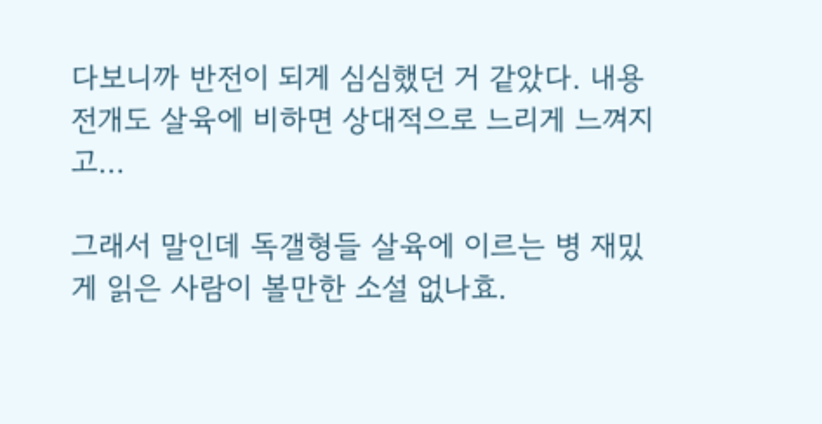다보니까 반전이 되게 심심했던 거 같았다. 내용 전개도 살육에 비하면 상대적으로 느리게 느껴지고...

그래서 말인데 독갤형들 살육에 이르는 병 재밌게 읽은 사람이 볼만한 소설 없나효.